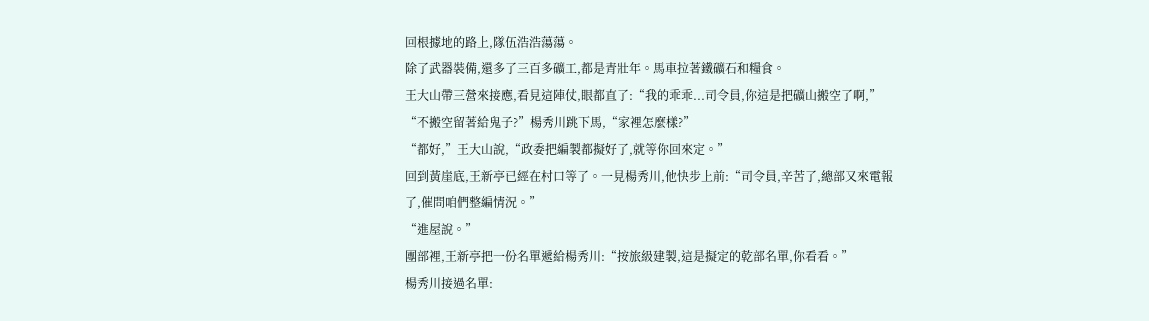回根據地的路上,隊伍浩浩蕩蕩。
除了武器裝備,還多了三百多礦工,都是青壯年。馬車拉著鐵礦石和糧食。
王大山帶三營來接應,看見這陣仗,眼都直了:“我的乖乖...司令員,你這是把礦山搬空了啊,”
“不搬空留著給鬼子?”楊秀川跳下馬,“家裡怎麼樣?”
“都好,”王大山說,“政委把編製都擬好了,就等你回來定。”
回到黃崖底,王新亭已經在村口等了。一見楊秀川,他快步上前:“司令員,辛苦了,總部又來電報了,催問咱們整編情況。”
“進屋說。”
團部裡,王新亭把一份名單遞給楊秀川:“按旅級建製,這是擬定的乾部名單,你看看。”
楊秀川接過名單: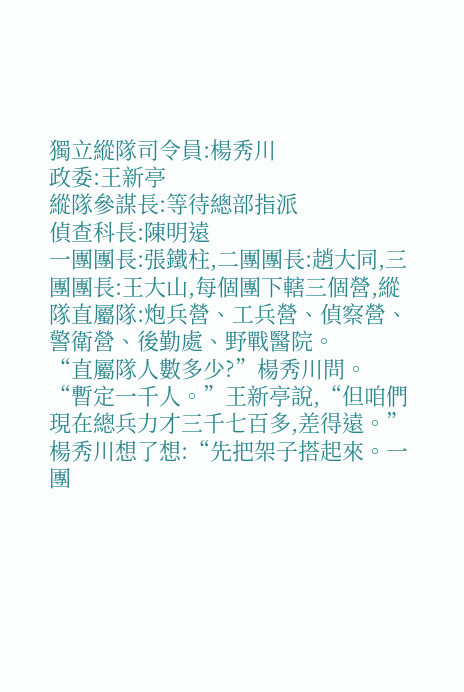獨立縱隊司令員:楊秀川
政委:王新亭
縱隊參謀長:等待總部指派
偵查科長:陳明遠
一團團長:張鐵柱,二團團長:趙大同,三團團長:王大山,每個團下轄三個營,縱隊直屬隊:炮兵營、工兵營、偵察營、警衛營、後勤處、野戰醫院。
“直屬隊人數多少?”楊秀川問。
“暫定一千人。”王新亭說,“但咱們現在總兵力才三千七百多,差得遠。”
楊秀川想了想:“先把架子搭起來。一團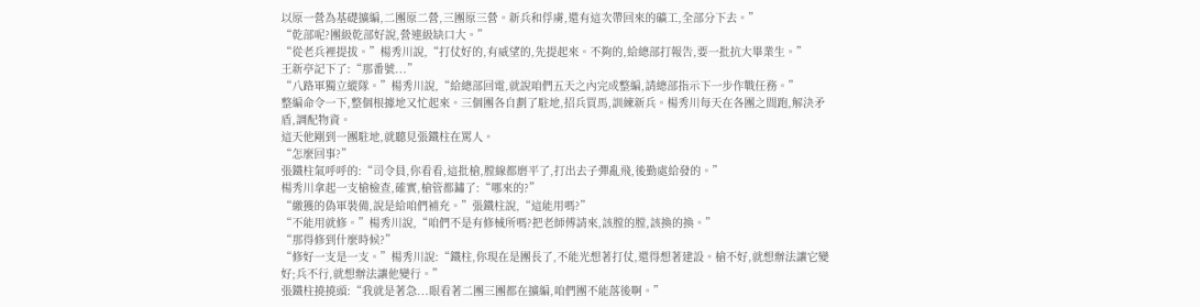以原一營為基礎擴編,二團原二營,三團原三營。新兵和俘虜,還有這次帶回來的礦工,全部分下去。”
“乾部呢?團級乾部好說,營連級缺口大。”
“從老兵裡提拔。”楊秀川說,“打仗好的,有威望的,先提起來。不夠的,給總部打報告,要一批抗大畢業生。”
王新亭記下了:“那番號...”
“八路軍獨立縱隊。”楊秀川說,“給總部回電,就說咱們五天之內完成整編,請總部指示下一步作戰任務。”
整編命令一下,整個根據地又忙起來。三個團各自劃了駐地,招兵買馬,訓練新兵。楊秀川每天在各團之間跑,解決矛盾,調配物資。
這天他剛到一團駐地,就聽見張鐵柱在罵人。
“怎麼回事?”
張鐵柱氣呼呼的:“司令員,你看看,這批槍,膛線都磨平了,打出去子彈亂飛,後勤處給發的。”
楊秀川拿起一支槍檢查,確實,槍管都鏽了:“哪來的?”
“繳獲的偽軍裝備,說是給咱們補充。”張鐵柱說,“這能用嗎?”
“不能用就修。”楊秀川說,“咱們不是有修械所嗎?把老師傅請來,該膛的膛,該換的換。”
“那得修到什麼時候?”
“修好一支是一支。”楊秀川說:“鐵柱,你現在是團長了,不能光想著打仗,還得想著建設。槍不好,就想辦法讓它變好;兵不行,就想辦法讓他變行。”
張鐵柱撓撓頭:“我就是著急...眼看著二團三團都在擴編,咱們團不能落後啊。”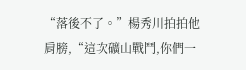“落後不了。”楊秀川拍拍他肩膀,“這次礦山戰鬥,你們一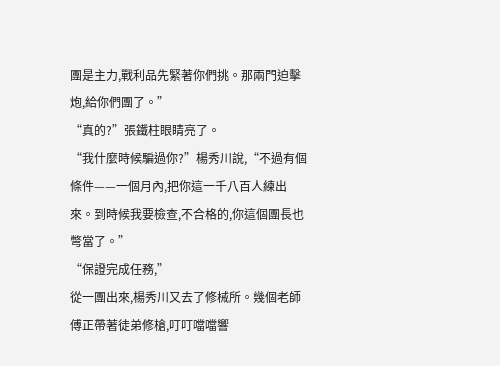團是主力,戰利品先緊著你們挑。那兩門迫擊炮,給你們團了。”
“真的?”張鐵柱眼睛亮了。
“我什麼時候騙過你?”楊秀川說,“不過有個條件——一個月內,把你這一千八百人練出來。到時候我要檢查,不合格的,你這個團長也彆當了。”
“保證完成任務,”
從一團出來,楊秀川又去了修械所。幾個老師傅正帶著徒弟修槍,叮叮噹噹響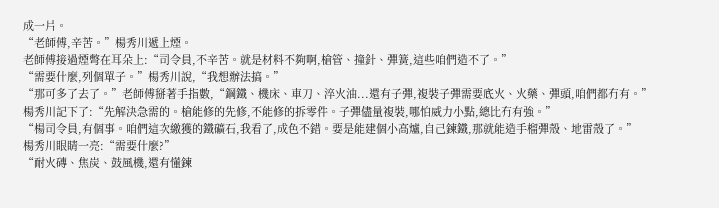成一片。
“老師傅,辛苦。”楊秀川遞上煙。
老師傅接過煙彆在耳朵上:“司令員,不辛苦。就是材料不夠啊,槍管、撞針、彈簧,這些咱們造不了。”
“需要什麼,列個單子。”楊秀川說,“我想辦法搞。”
“那可多了去了。”老師傅掰著手指數,“鋼鐵、機床、車刀、淬火油...還有子彈,複裝子彈需要底火、火藥、彈頭,咱們都冇有。”
楊秀川記下了:“先解決急需的。槍能修的先修,不能修的拆零件。子彈儘量複裝,哪怕威力小點,總比冇有強。”
“楊司令員,有個事。咱們這次繳獲的鐵礦石,我看了,成色不錯。要是能建個小高爐,自己鍊鐵,那就能造手榴彈殼、地雷殼了。”
楊秀川眼睛一亮:“需要什麼?”
“耐火磚、焦炭、鼓風機,還有懂鍊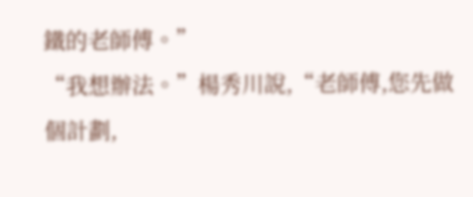鐵的老師傅。”
“我想辦法。”楊秀川說,“老師傅,您先做個計劃,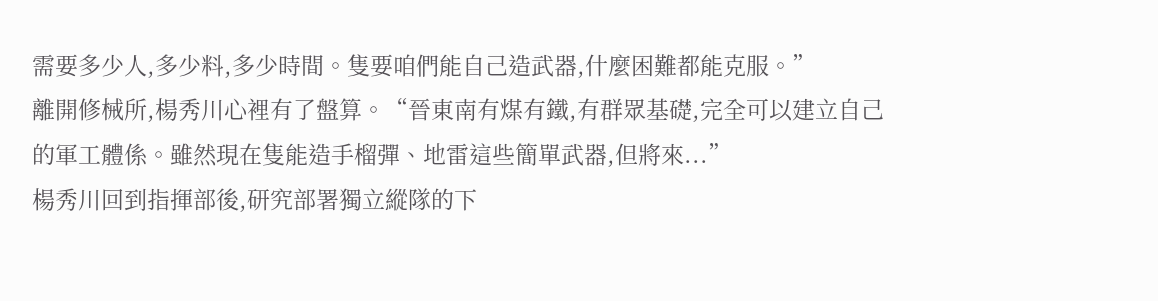需要多少人,多少料,多少時間。隻要咱們能自己造武器,什麼困難都能克服。”
離開修械所,楊秀川心裡有了盤算。“晉東南有煤有鐵,有群眾基礎,完全可以建立自己的軍工體係。雖然現在隻能造手榴彈、地雷這些簡單武器,但將來...”
楊秀川回到指揮部後,研究部署獨立縱隊的下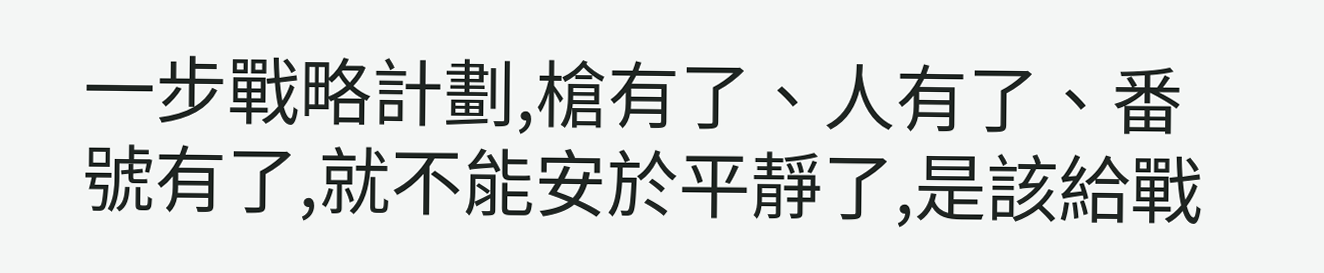一步戰略計劃,槍有了、人有了、番號有了,就不能安於平靜了,是該給戰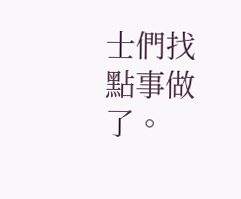士們找點事做了。